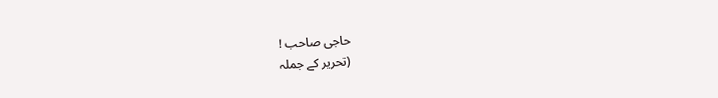حاجی صاحب !
(تحریر کے جملہ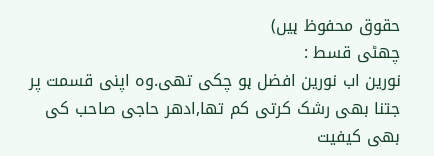حقوق محفوظ ہیں)
چھٹی قسط :
نورین اب نورین افضل ہو چکی تھی.وہ اپنی قسمت پر جتنا بھی رشک کرتی کم تھا,ادھر حاجی صاحب کی بھی کیفیت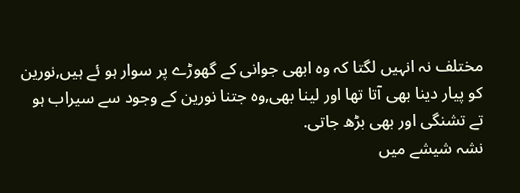مختلف نہ انہیں لگتا کہ وہ ابھی جوانی کے گھوڑے پر سوار ہو ئے ہیں,نورین کو پیار دینا بھی آتا تھا اور لینا بھی,وہ جتنا نورین کے وجود سے سیراب ہو تے تشنگی اور بھی بڑھ جاتی.
نشہ شیشے میں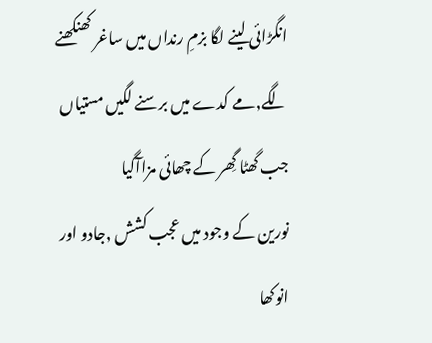انگڑائی لینے لگا بزمِ رنداں میں ساغر کھنکھنے لگے,مے کدے میں برسنے لگیں مستیاں جب گھٹا گِھر کے چھائی مزاآگیا
نورین کے وجود میں عجب کشش ,جادو اور انوکھا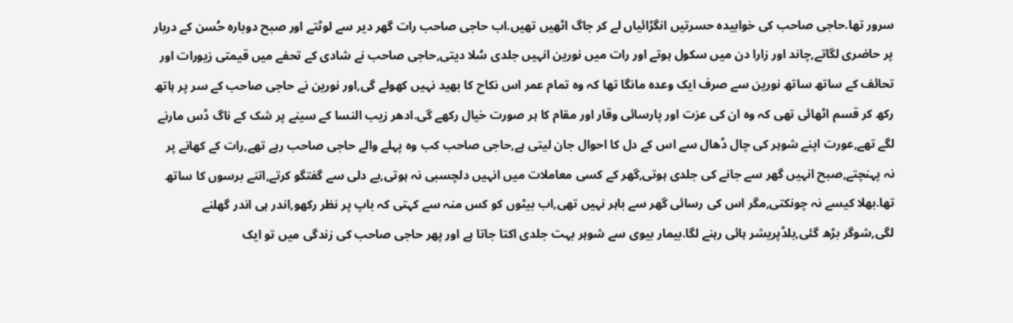سرور تھا.حاجی صاحب کی خوابیدہ حسرتیں انگڑائیاں لے کر جاگ اٹھیں تھیں.اب حاجی صاحب رات گھر دیر سے لوٹتے اور صبح دوبارہ حُسن کے دربار پر حاضری لگاتے,چاند اور زارا دن میں سکول ہوتے اور رات میں نورین انہیں جلدی سُلا دیتی,حاجی صاحب نے شادی کے تحفے میں قیمتی زیورات اور تحائف کے ساتھ ساتھ نورین سے صرف ایک وعدہ مانگا تھا کہ وہ تمام عمر اس نکاح کا بھید نہیں کھولے گی,اور نورین نے حاجی صاحب کے سر پر ہاتھ رکھ کر قسم اٹھائی تھی کہ وہ ان کی عزت اور پارسائی وقار اور مقام کا ہر صورت خیال رکھے گی.ادھر زیب النسا کے سینے پر شک کے ناگ ڈس مارنے لگے تھے,عورت اپنے شوہر کی چال ڈھال سے اس کے دل کا احوال جان لیتی ہے,حاجی صاحب کب وہ پہلے والے حاجی صاحب رہے تھے,رات کے کھانے پر نہ پہنچتے,صبح انہیں گھر سے جانے کی جلدی ہوتی,گھر کے کسی معاملات میں انہیں دلچسبی نہ ہوتی,بے دلی سے گفتگو کرتے,اتنے برسوں کا ساتھ تھا.بھلا کیسے نہ چونکتی,مگر اس کی رسائی گھر سے باہر نہیں تھی,اب بیٹوں کو کس منہ سے کہتی کہ باپ پر نظر رکھو,اندر ہی اندر گھلنے لگی,شوگر بڑھ گئی,بلڈپریشر ہائی رہنے لگا.بیمار بیوی سے شوہر بہت جلدی اکتا جاتا ہے اور پھر حاجی صاحب کی زندگی میں تو ایک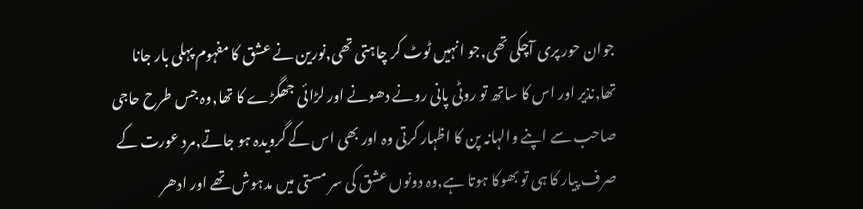جوان حور پری آچکی تھی,جو انہیں ٹوٹ کر چاہتی تھی,نورین نے عشق کا مفہوم پہلی بار جانا تھا,نذیر اور اس کا ساتھ تو روٹی پانی رونے دھونے اور لڑائی جھگڑے کا تھا,وہ جس طرح حاجی صاحب سے اپنے والہانہ پن کا اظہار کرتی وہ اور بھی اس کے گرویدہ ہو جاتے,مرد عورت کے صرف پیار کا ہی تو بھوکا ہوتا ہے,وہ دونوں عشق کی سر مستی میں مدہوش تھے اور ادھر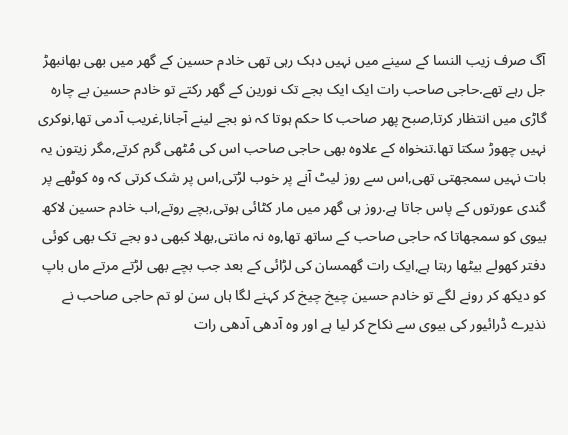آگ صرف زیب النسا کے سینے میں نہیں دہک رہی تھی خادم حسین کے گھر میں بھی بھانبھڑ جل رہے تھے.حاجی صاحب رات ایک ایک بجے تک نورین کے گھر رکتے تو خادم حسین بے چارہ گاڑی میں انتظار کرتا,صبح پھر صاحب کا حکم ہوتا کہ نو بجے لینے آجانا,غریب آدمی تھا,نوکری نہیں چھوڑ سکتا تھا.تنخواہ کے علاوہ بھی حاجی صاحب اس کی مُٹھی گرم کرتے,مگر زیتون یہ بات نہیں سمجھتی تھی,اس سے روز لیٹ آنے پر خوب لڑتی,اس پر شک کرتی کہ وہ کوٹھے پر گندی عورتوں کے پاس جاتا ہے.روز ہی گھر میں مار کٹائی ہوتی,بچے روتے,اب خادم حسین لاکھ بیوی کو سمجھاتا کہ حاجی صاحب کے ساتھ تھا,وہ نہ مانتی,بھلا کبھی دو بجے تک بھی کوئی دفتر کھولے بیٹھا رہتا ہے,ایک رات گھمسان کی لڑائی کے بعد جب بچے بھی لڑتے مرتے ماں باپ کو دیکھ کر رونے لگے تو خادم حسین چیخ چیخ کر کہنے لگا ہاں سن لو تم حاجی صاحب نے نذیرے ڈرائيور کی بیوی سے نکاح کر لیا ہے اور وہ آدھی آدھی رات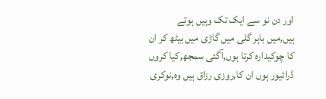اور دن نو سے ایک تک وہیں ہوتے ہیں,میں باہر گلی میں گاڑی میں بیٹھ کر ان کا چوکیدارہ کرتا ہوں,آگئی سمجھ,کیا کروں ڈرائيور ہوں ان کا,روزی رزاق ہیں وہ,نوکری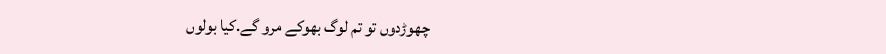چھوڑدوں تو تم لوگ بھوکے مرو گے.کیا بولوں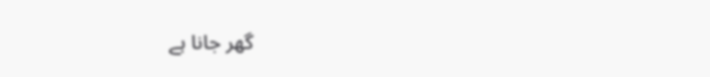گھر جانا ہے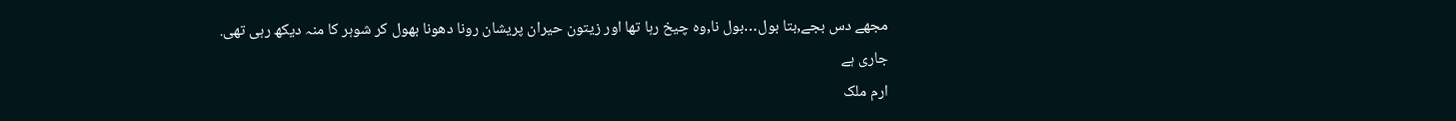مجھے دس بجے,بتا بول…بول نا,وہ چیخ رہا تھا اور زیتون حیران پریشان رونا دھونا بھول کر شوہر کا منہ دیکھ رہی تھی.
جاری ہے
ارم ملک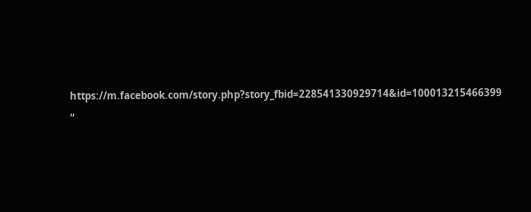https://m.facebook.com/story.php?story_fbid=228541330929714&id=100013215466399
“